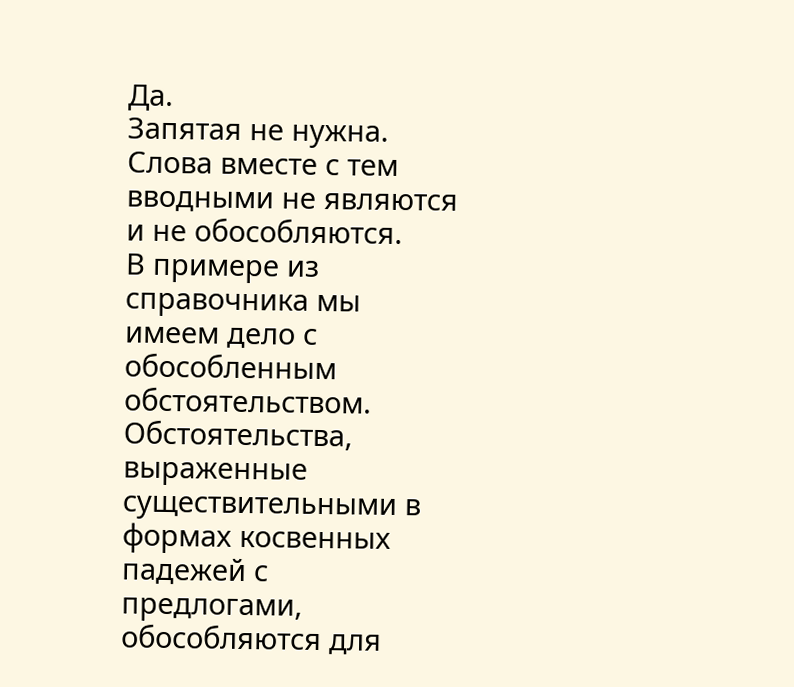Да.
Запятая не нужна. Слова вместе с тем вводными не являются и не обособляются.
В примере из справочника мы имеем дело с обособленным обстоятельством.
Обстоятельства, выраженные существительными в формах косвенных падежей с предлогами, обособляются для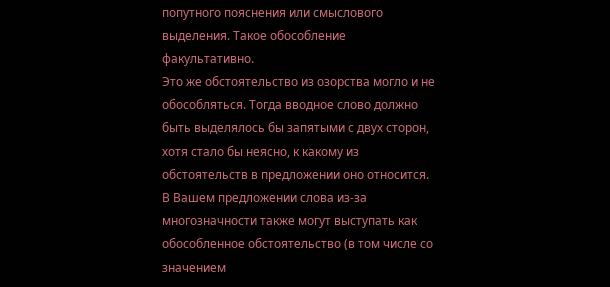попутного пояснения или смыслового выделения. Такое обособление факультативно.
Это же обстоятельство из озорства могло и не обособляться. Тогда вводное слово должно быть выделялось бы запятыми с двух сторон, хотя стало бы неясно, к какому из обстоятельств в предложении оно относится.
В Вашем предложении слова из-за многозначности также могут выступать как обособленное обстоятельство (в том числе со значением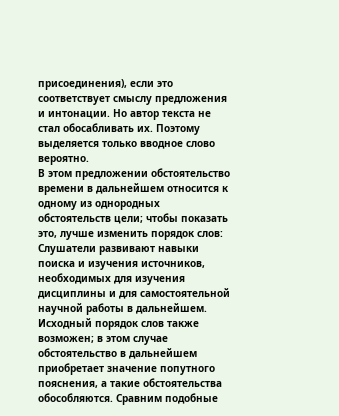присоединения), если это соответствует смыслу предложения и интонации. Но автор текста не стал обосабливать их. Поэтому выделяется только вводное слово вероятно.
В этом предложении обстоятельство времени в дальнейшем относится к одному из однородных обстоятельств цели; чтобы показать это, лучше изменить порядок слов: Слушатели развивают навыки поиска и изучения источников, необходимых для изучения дисциплины и для самостоятельной научной работы в дальнейшем. Исходный порядок слов также возможен; в этом случае обстоятельство в дальнейшем приобретает значение попутного пояснения, а такие обстоятельства обособляются. Сравним подобные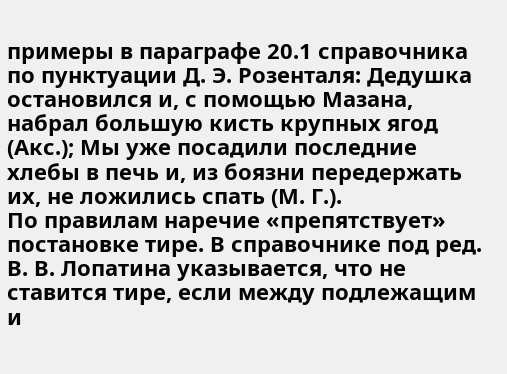примеры в параграфе 20.1 справочника по пунктуации Д. Э. Розенталя: Дедушка остановился и, с помощью Мазана, набрал большую кисть крупных ягод (Акс.); Мы уже посадили последние хлебы в печь и, из боязни передержать их, не ложились спать (М. Г.).
По правилам наречие «препятствует» постановке тире. В справочнике под ред. В. В. Лопатина указывается, что не ставится тире, если между подлежащим и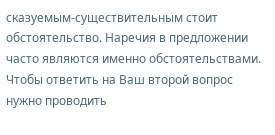сказуемым-существительным стоит обстоятельство. Наречия в предложении часто являются именно обстоятельствами.
Чтобы ответить на Ваш второй вопрос нужно проводить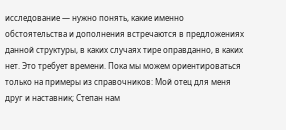исследование — нужно понять, какие именно обстоятельства и дополнения встречаются в предложениях данной структуры, в каких случаях тире оправданно, в каких нет. Это требует времени. Пока мы можем ориентироваться только на примеры из справочников: Мой отец для меня друг и наставник; Степан нам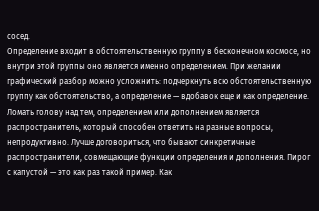сосед.
Определение входит в обстоятельственную группу в бесконечном космосе, но внутри этой группы оно является именно определением. При желании графический разбор можно усложнить: подчеркнуть всю обстоятельственную группу как обстоятельство, а определение — вдобавок еще и как определение.
Ломать голову над тем, определением или дополнением является распространитель, который способен ответить на разные вопросы, непродуктивно. Лучше договориться, что бывают синкретичные распространители, совмещающие функции определения и дополнения. Пирог с капустой — это как раз такой пример. Как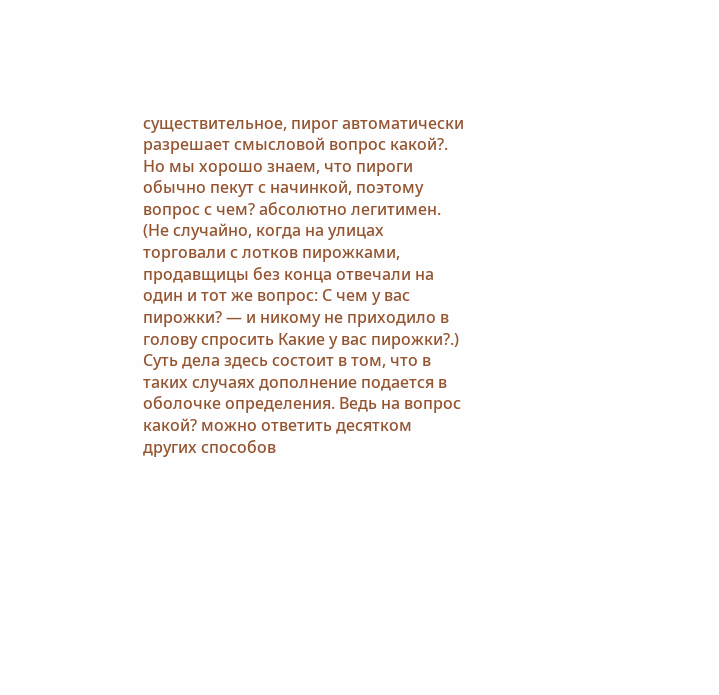существительное, пирог автоматически разрешает смысловой вопрос какой?. Но мы хорошо знаем, что пироги обычно пекут с начинкой, поэтому вопрос с чем? абсолютно легитимен. (Не случайно, когда на улицах торговали с лотков пирожками, продавщицы без конца отвечали на один и тот же вопрос: С чем у вас пирожки? — и никому не приходило в голову спросить Какие у вас пирожки?.) Суть дела здесь состоит в том, что в таких случаях дополнение подается в оболочке определения. Ведь на вопрос какой? можно ответить десятком других способов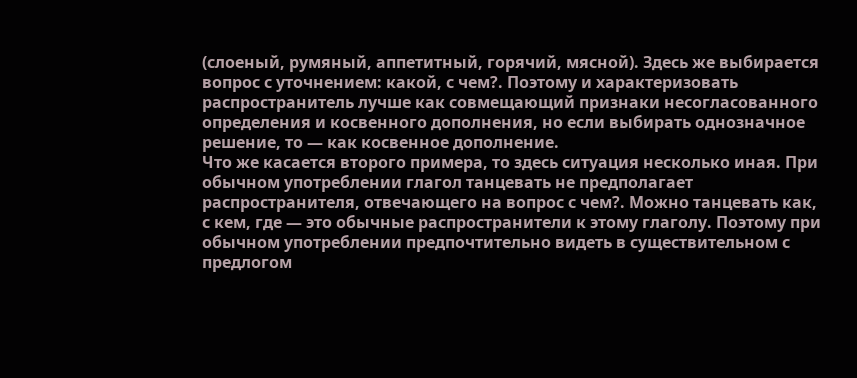(слоеный, румяный, аппетитный, горячий, мясной). Здесь же выбирается вопрос с уточнением: какой, с чем?. Поэтому и характеризовать распространитель лучше как совмещающий признаки несогласованного определения и косвенного дополнения, но если выбирать однозначное решение, то — как косвенное дополнение.
Что же касается второго примера, то здесь ситуация несколько иная. При обычном употреблении глагол танцевать не предполагает распространителя, отвечающего на вопрос с чем?. Можно танцевать как, с кем, где — это обычные распространители к этому глаголу. Поэтому при обычном употреблении предпочтительно видеть в существительном с предлогом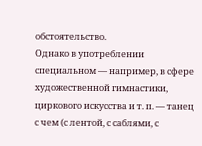обстоятельство.
Однако в употреблении специальном — например, в сфере художественной гимнастики, циркового искусства и т. п. — танец с чем (с лентой, с саблями, с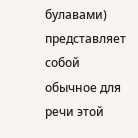булавами) представляет собой обычное для речи этой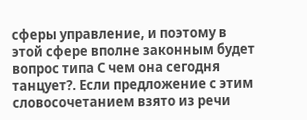сферы управление, и поэтому в этой сфере вполне законным будет вопрос типа С чем она сегодня танцует?. Если предложение с этим словосочетанием взято из речи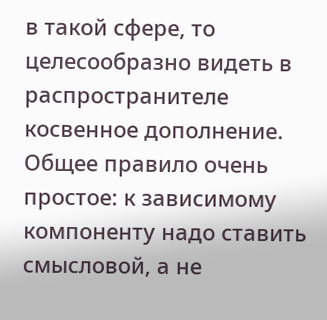в такой сфере, то целесообразно видеть в распространителе косвенное дополнение.
Общее правило очень простое: к зависимому компоненту надо ставить смысловой, а не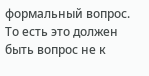формальный вопрос. То есть это должен быть вопрос не к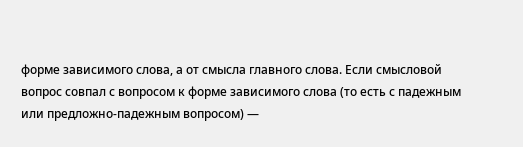форме зависимого слова, а от смысла главного слова. Если смысловой вопрос совпал с вопросом к форме зависимого слова (то есть с падежным или предложно-падежным вопросом) —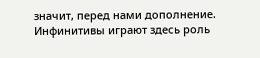значит, перед нами дополнение.
Инфинитивы играют здесь роль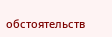обстоятельств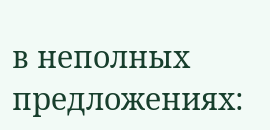в неполных предложениях: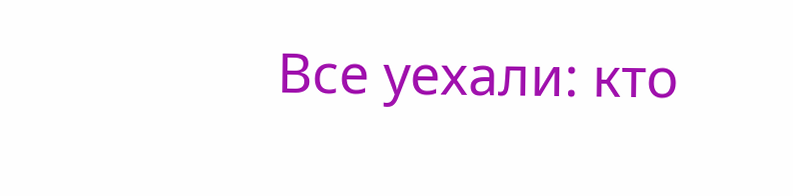Все уехали: кто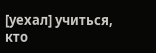[уехал] учиться, кто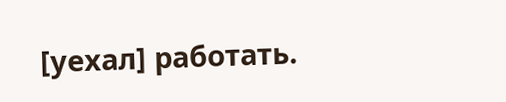[уехал] работать.